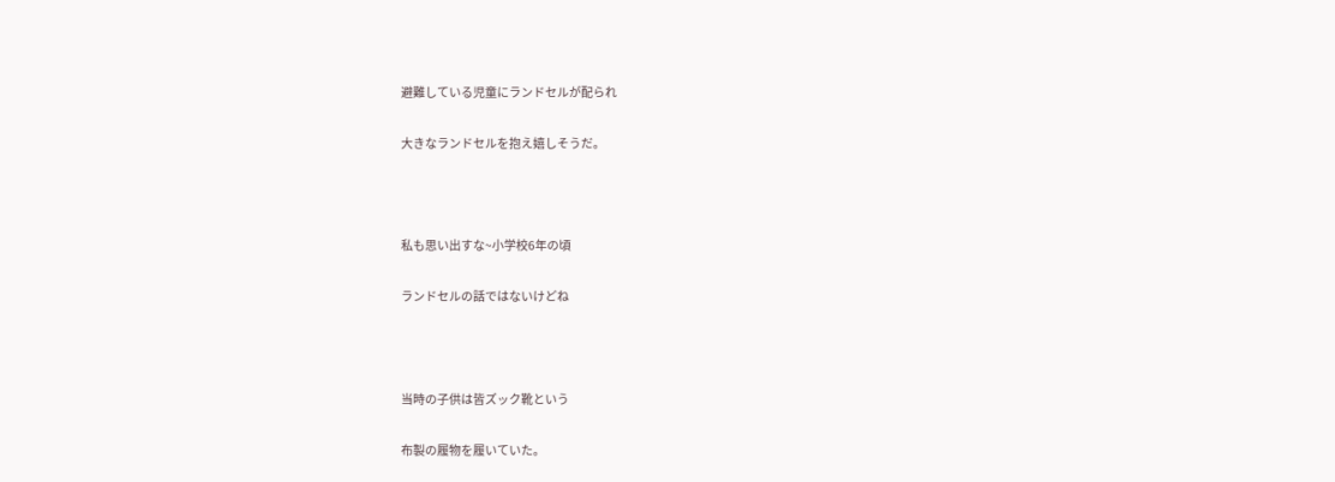避難している児童にランドセルが配られ

大きなランドセルを抱え嬉しそうだ。



私も思い出すな~小学校6年の頃

ランドセルの話ではないけどね



当時の子供は皆ズック靴という

布製の履物を履いていた。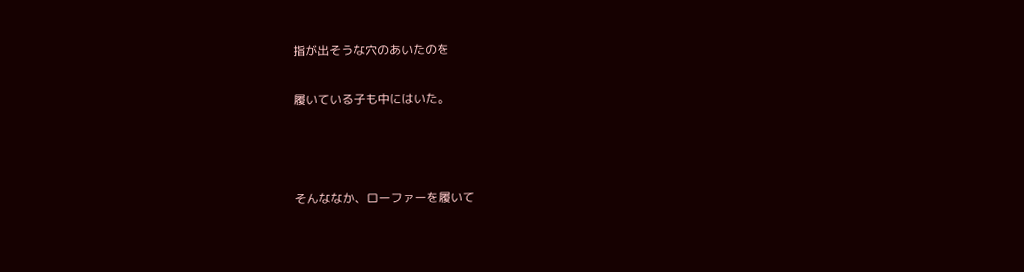指が出そうな穴のあいたのを

履いている子も中にはいた。



そんななか、ローファーを履いて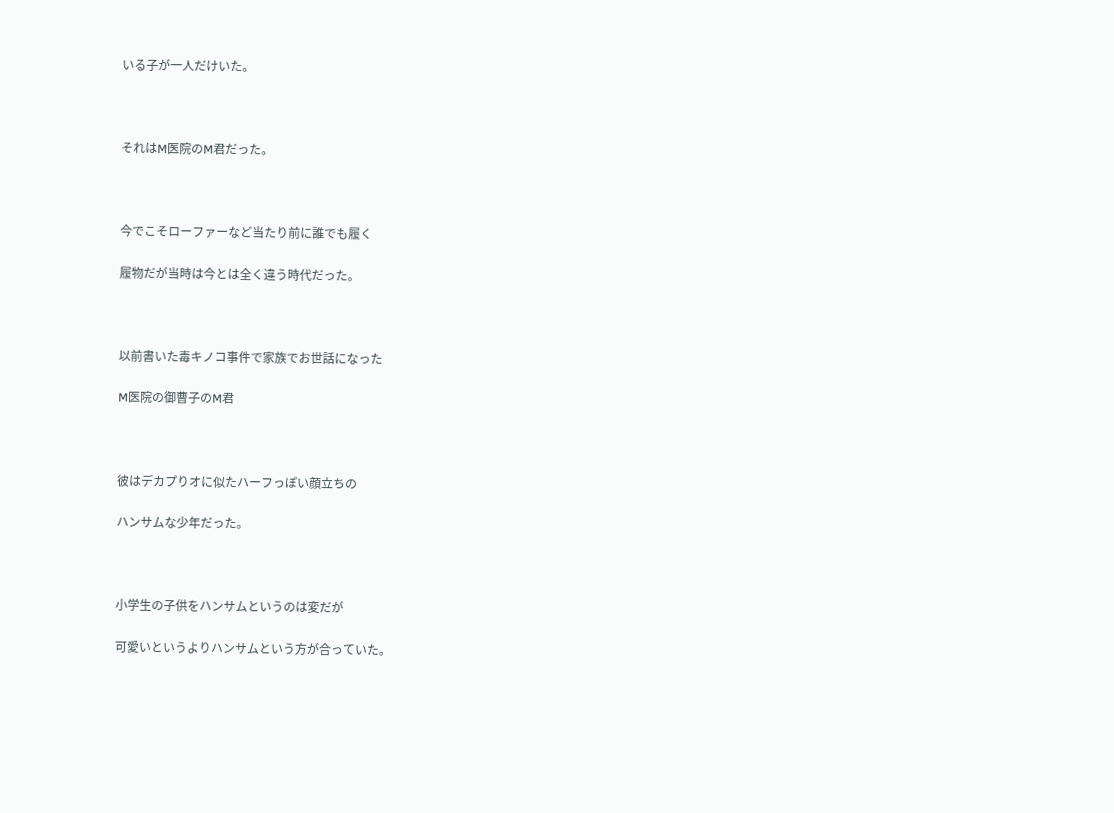いる子が一人だけいた。



それはM医院のM君だった。



今でこそローファーなど当たり前に誰でも履く

履物だが当時は今とは全く違う時代だった。



以前書いた毒キノコ事件で家族でお世話になった

M医院の御曹子のM君



彼はデカプりオに似たハーフっぽい顔立ちの

ハンサムな少年だった。



小学生の子供をハンサムというのは変だが

可愛いというよりハンサムという方が合っていた。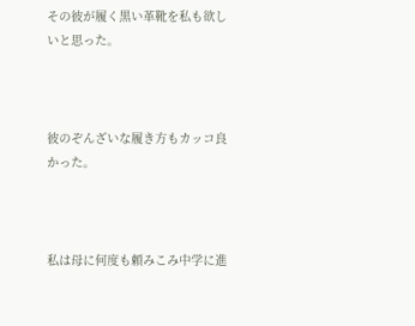その彼が履く黒い革靴を私も欲しいと思った。



彼のぞんざいな履き方もカッコ良かった。



私は母に何度も頼みこみ中学に進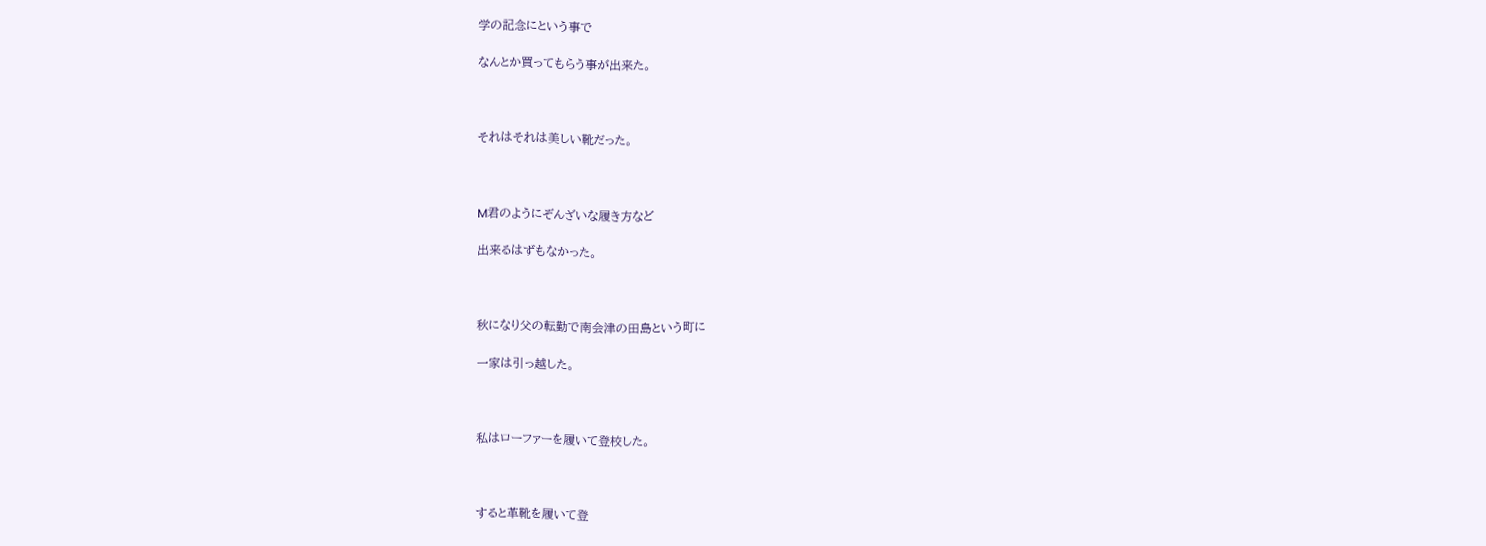学の記念にという事で

なんとか買ってもらう事が出来た。



それはそれは美しい靴だった。



M君のようにぞんざいな履き方など

出来るはずもなかった。



秋になり父の転勤で南会津の田島という町に

一家は引っ越した。



私はローファーを履いて登校した。



すると革靴を履いて登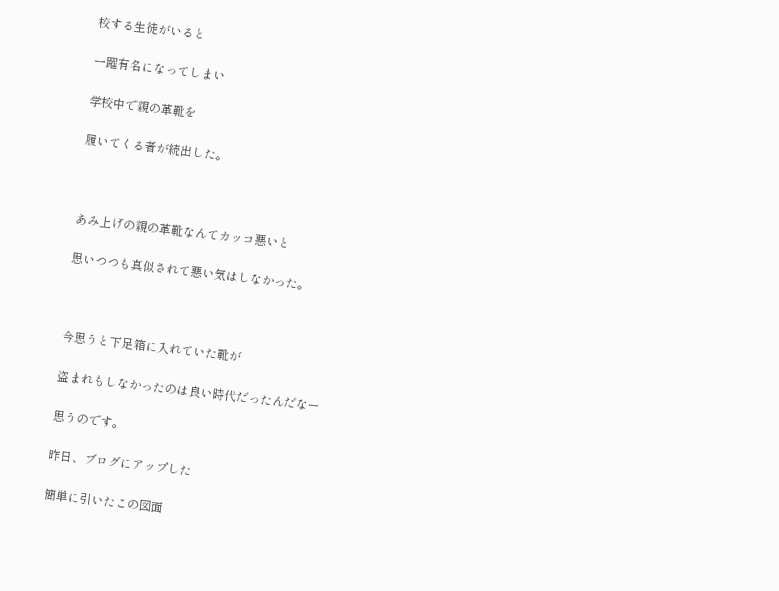校する生徒がいると

一躍有名になってしまい

学校中で親の革靴を

履いてくる者が続出した。



あみ上げの親の革靴なんてカッコ悪いと

思いつつも真似されて悪い気はしなかった。



今思うと下足箱に入れていた靴が

盗まれもしなかったのは良い時代だったんだなー

思うのです。

昨日、ブログにアップした

簡単に引いたこの図面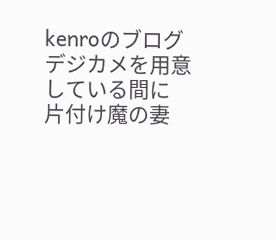kenroのブログ
デジカメを用意している間に
片付け魔の妻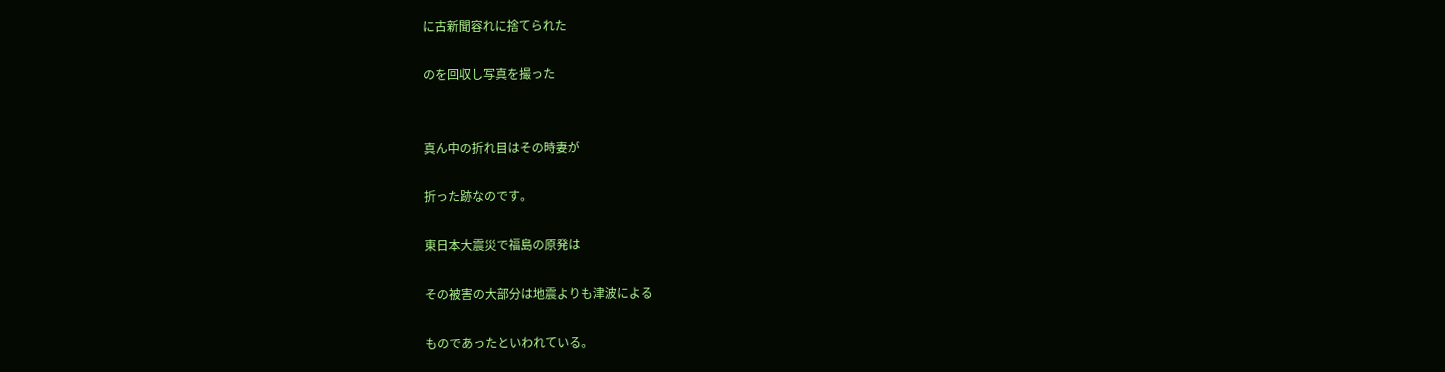に古新聞容れに捨てられた

のを回収し写真を撮った


真ん中の折れ目はその時妻が

折った跡なのです。

東日本大震災で福島の原発は

その被害の大部分は地震よりも津波による

ものであったといわれている。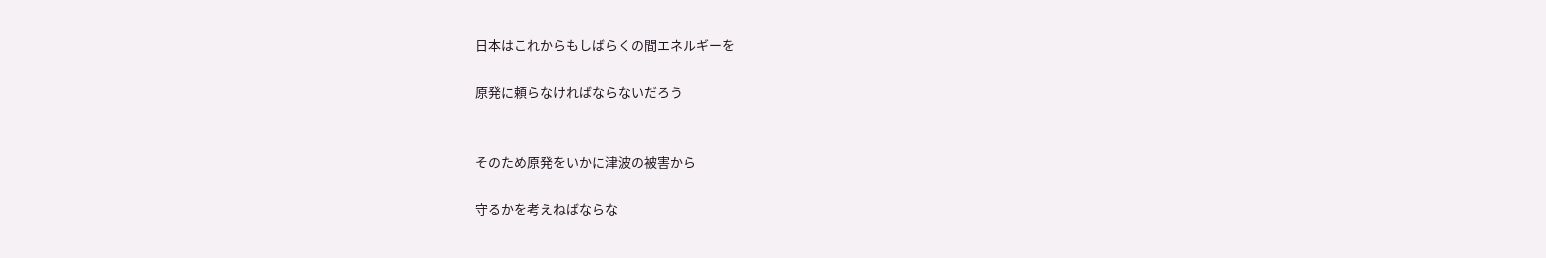日本はこれからもしばらくの間エネルギーを

原発に頼らなければならないだろう


そのため原発をいかに津波の被害から

守るかを考えねばならな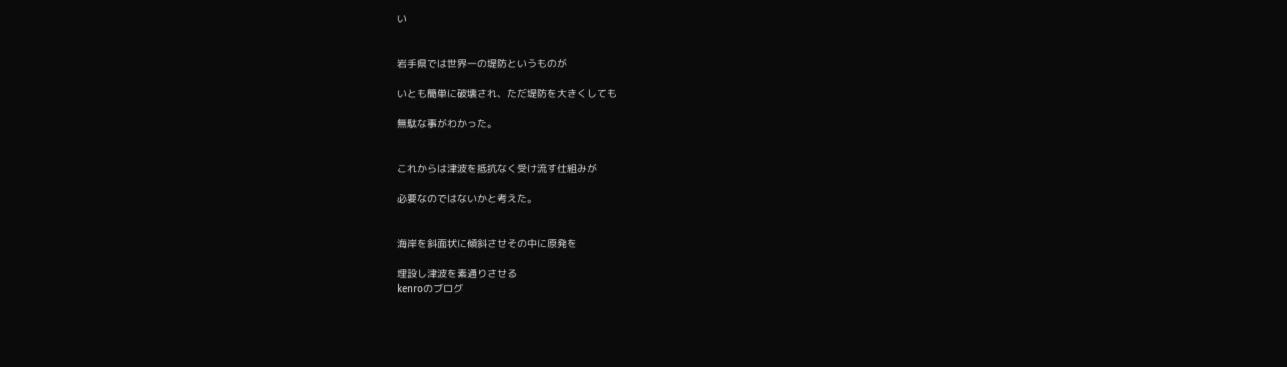い


岩手県では世界一の堤防というものが

いとも簡単に破壊され、ただ堤防を大きくしても

無駄な事がわかった。


これからは津波を抵抗なく受け流す仕組みが

必要なのではないかと考えた。


海岸を斜面状に傾斜させその中に原発を

埋設し津波を素通りさせる
kenroのブログ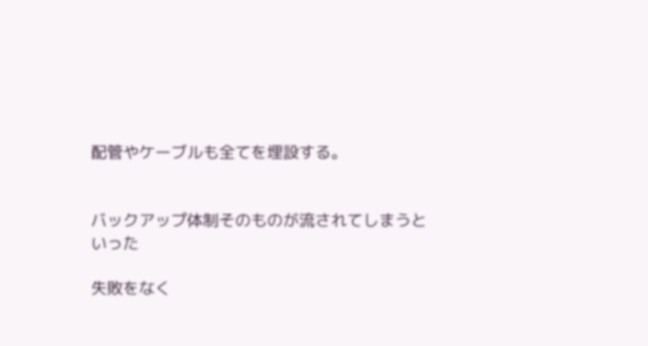配管やケーブルも全てを埋設する。


バックアップ体制そのものが流されてしまうといった

失敗をなく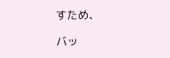すため、

バッ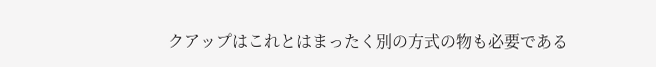クアップはこれとはまったく別の方式の物も必要である